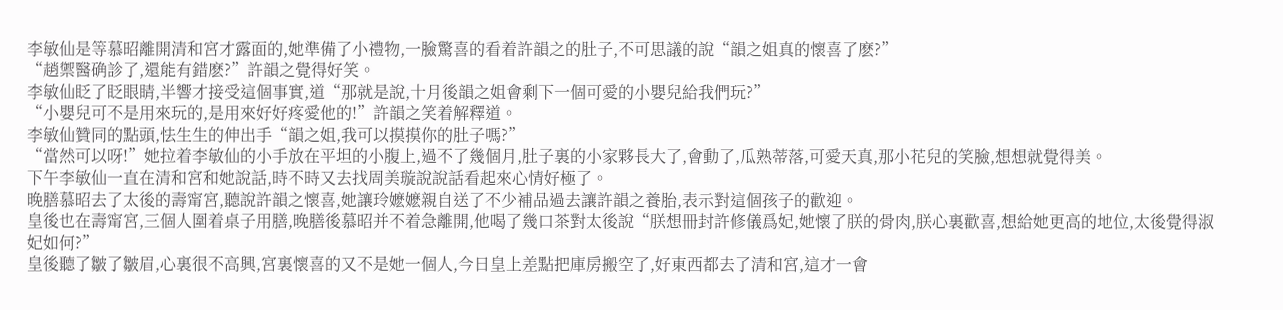李敏仙是等慕昭離開清和宮才露面的,她準備了小禮物,一臉驚喜的看着許韻之的肚子,不可思議的說“韻之姐真的懷喜了麽?”
“趙禦醫确診了,還能有錯麽?”許韻之覺得好笑。
李敏仙眨了眨眼睛,半響才接受這個事實,道“那就是說,十月後韻之姐會剩下一個可愛的小嬰兒給我們玩?”
“小嬰兒可不是用來玩的,是用來好好疼愛他的!”許韻之笑着解釋道。
李敏仙贊同的點頭,怯生生的伸出手“韻之姐,我可以摸摸你的肚子嗎?”
“當然可以呀!”她拉着李敏仙的小手放在平坦的小腹上,過不了幾個月,肚子裏的小家夥長大了,會動了,瓜熟蒂落,可愛天真,那小花兒的笑臉,想想就覺得美。
下午李敏仙一直在清和宮和她說話,時不時又去找周美璇說說話看起來心情好極了。
晚膳慕昭去了太後的壽甯宮,聽說許韻之懷喜,她讓玲嬷嬷親自送了不少補品過去讓許韻之養胎,表示對這個孩子的歡迎。
皇後也在壽甯宮,三個人圍着桌子用膳,晚膳後慕昭并不着急離開,他喝了幾口茶對太後說“朕想冊封許修儀爲妃,她懷了朕的骨肉,朕心裏歡喜,想給她更高的地位,太後覺得淑妃如何?”
皇後聽了皺了皺眉,心裏很不高興,宮裏懷喜的又不是她一個人,今日皇上差點把庫房搬空了,好東西都去了清和宮,這才一會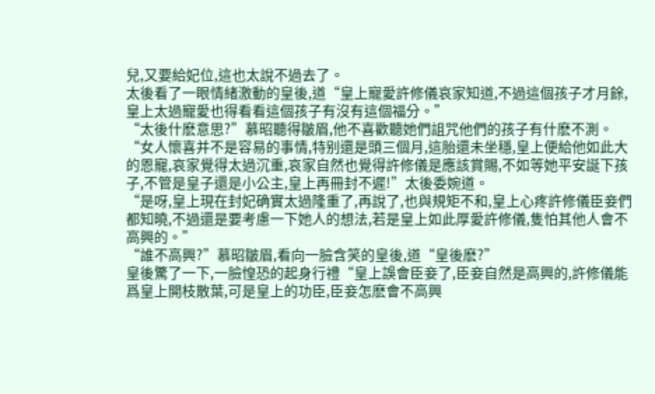兒,又要給妃位,這也太說不過去了。
太後看了一眼情緒激動的皇後,道“皇上寵愛許修儀哀家知道,不過這個孩子才月餘,皇上太過寵愛也得看看這個孩子有沒有這個福分。”
“太後什麽意思?”慕昭聽得皺眉,他不喜歡聽她們詛咒他們的孩子有什麽不測。
“女人懷喜并不是容易的事情,特别還是頭三個月,這胎還未坐穩,皇上便給他如此大的恩寵,哀家覺得太過沉重,哀家自然也覺得許修儀是應該賞賜,不如等她平安誕下孩子,不管是皇子還是小公主,皇上再冊封不遲!”太後委婉道。
“是呀,皇上現在封妃确實太過隆重了,再說了,也與規矩不和,皇上心疼許修儀臣妾們都知曉,不過還是要考慮一下她人的想法,若是皇上如此厚愛許修儀,隻怕其他人會不高興的。”
“誰不高興?”慕昭皺眉,看向一臉含笑的皇後,道“皇後麽?”
皇後驚了一下,一臉惶恐的起身行禮“皇上誤會臣妾了,臣妾自然是高興的,許修儀能爲皇上開枝散葉,可是皇上的功臣,臣妾怎麽會不高興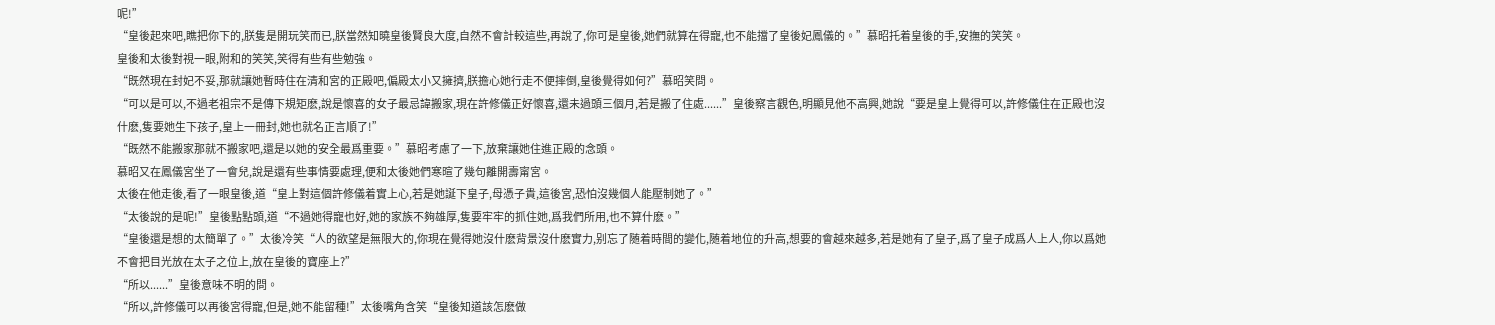呢!”
“皇後起來吧,瞧把你下的,朕隻是開玩笑而已,朕當然知曉皇後賢良大度,自然不會計較這些,再說了,你可是皇後,她們就算在得寵,也不能擋了皇後妃鳳儀的。”慕昭托着皇後的手,安撫的笑笑。
皇後和太後對視一眼,附和的笑笑,笑得有些有些勉強。
“既然現在封妃不妥,那就讓她暫時住在清和宮的正殿吧,偏殿太小又擁擠,朕擔心她行走不便摔倒,皇後覺得如何?”慕昭笑問。
“可以是可以,不過老祖宗不是傳下規矩麽,說是懷喜的女子最忌諱搬家,現在許修儀正好懷喜,還未過頭三個月,若是搬了住處......”皇後察言觀色,明顯見他不高興,她說“要是皇上覺得可以,許修儀住在正殿也沒什麽,隻要她生下孩子,皇上一冊封,她也就名正言順了!”
“既然不能搬家那就不搬家吧,還是以她的安全最爲重要。”慕昭考慮了一下,放棄讓她住進正殿的念頭。
慕昭又在鳳儀宮坐了一會兒,說是還有些事情要處理,便和太後她們寒暄了幾句離開壽甯宮。
太後在他走後,看了一眼皇後,道“皇上對這個許修儀着實上心,若是她誕下皇子,母憑子貴,這後宮,恐怕沒幾個人能壓制她了。”
“太後說的是呢!”皇後點點頭,道“不過她得寵也好,她的家族不夠雄厚,隻要牢牢的抓住她,爲我們所用,也不算什麽。”
“皇後還是想的太簡單了。”太後冷笑“人的欲望是無限大的,你現在覺得她沒什麽背景沒什麽實力,别忘了随着時間的變化,随着地位的升高,想要的會越來越多,若是她有了皇子,爲了皇子成爲人上人,你以爲她不會把目光放在太子之位上,放在皇後的寶座上?”
“所以......”皇後意味不明的問。
“所以,許修儀可以再後宮得寵,但是,她不能留種!”太後嘴角含笑“皇後知道該怎麽做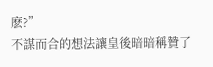麽?”
不謀而合的想法讓皇後暗暗稱贊了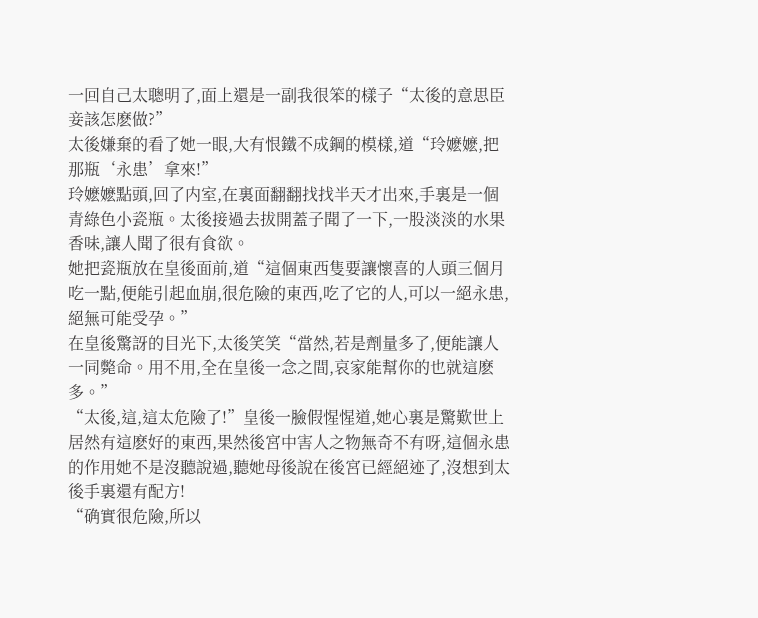一回自己太聰明了,面上還是一副我很笨的樣子“太後的意思臣妾該怎麽做?”
太後嫌棄的看了她一眼,大有恨鐵不成鋼的模樣,道“玲嬷嬷,把那瓶‘永患’拿來!”
玲嬷嬷點頭,回了内室,在裏面翻翻找找半天才出來,手裏是一個青綠色小瓷瓶。太後接過去拔開蓋子聞了一下,一股淡淡的水果香味,讓人聞了很有食欲。
她把瓷瓶放在皇後面前,道“這個東西隻要讓懷喜的人頭三個月吃一點,便能引起血崩,很危險的東西,吃了它的人,可以一絕永患,絕無可能受孕。”
在皇後驚訝的目光下,太後笑笑“當然,若是劑量多了,便能讓人一同斃命。用不用,全在皇後一念之間,哀家能幫你的也就這麽多。”
“太後,這,這太危險了!”皇後一臉假惺惺道,她心裏是驚歎世上居然有這麽好的東西,果然後宮中害人之物無奇不有呀,這個永患的作用她不是沒聽說過,聽她母後說在後宮已經絕迹了,沒想到太後手裏還有配方!
“确實很危險,所以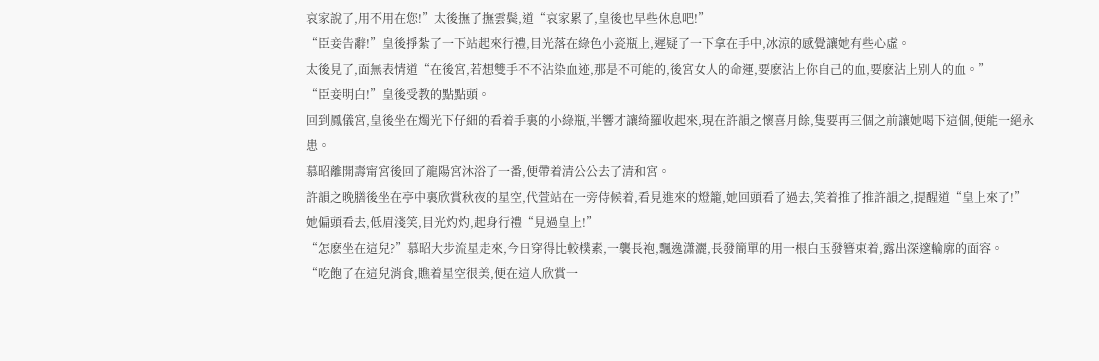哀家說了,用不用在您!”太後撫了撫雲鬓,道“哀家累了,皇後也早些休息吧!”
“臣妾告辭!”皇後掙紮了一下站起來行禮,目光落在綠色小瓷瓶上,遲疑了一下拿在手中,冰涼的感覺讓她有些心虛。
太後見了,面無表情道“在後宮,若想雙手不不沾染血迹,那是不可能的,後宮女人的命運,要麽沾上你自己的血,要麽沾上别人的血。”
“臣妾明白!”皇後受教的點點頭。
回到鳳儀宮,皇後坐在燭光下仔細的看着手裏的小綠瓶,半響才讓绮羅收起來,現在許韻之懷喜月餘,隻要再三個之前讓她喝下這個,便能一絕永患。
慕昭離開壽甯宮後回了龍陽宮沐浴了一番,便帶着清公公去了清和宮。
許韻之晚膳後坐在亭中裏欣賞秋夜的星空,代萱站在一旁侍候着,看見進來的燈籠,她回頭看了過去,笑着推了推許韻之,提醒道“皇上來了!”
她偏頭看去,低眉淺笑,目光灼灼,起身行禮“見過皇上!”
“怎麽坐在這兒?”慕昭大步流星走來,今日穿得比較樸素,一襲長袍,飄逸潇灑,長發簡單的用一根白玉發簪束着,露出深邃輪廓的面容。
“吃飽了在這兒消食,瞧着星空很美,便在這人欣賞一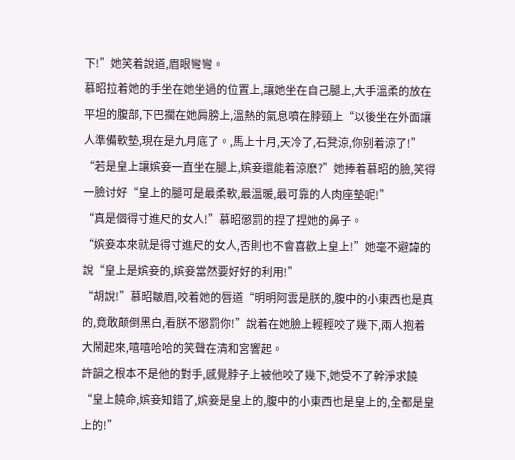下!”她笑着說道,眉眼彎彎。
慕昭拉着她的手坐在她坐過的位置上,讓她坐在自己腿上,大手溫柔的放在平坦的腹部,下巴擱在她肩膀上,溫熱的氣息噴在脖頸上“以後坐在外面讓人準備軟墊,現在是九月底了。,馬上十月,天冷了,石凳涼,你别着涼了!”
“若是皇上讓嫔妾一直坐在腿上,嫔妾還能着涼麽?”她捧着慕昭的臉,笑得一臉讨好“皇上的腿可是最柔軟,最溫暖,最可靠的人肉座墊呢!”
“真是個得寸進尺的女人!”慕昭懲罰的捏了捏她的鼻子。
“嫔妾本來就是得寸進尺的女人,否則也不會喜歡上皇上!”她毫不避諱的說“皇上是嫔妾的,嫔妾當然要好好的利用!”
“胡說!”慕昭皺眉,咬着她的唇道“明明阿雲是朕的,腹中的小東西也是真的,竟敢颠倒黑白,看朕不懲罰你!”說着在她臉上輕輕咬了幾下,兩人抱着大鬧起來,嘻嘻哈哈的笑聲在清和宮響起。
許韻之根本不是他的對手,感覺脖子上被他咬了幾下,她受不了幹淨求饒“皇上饒命,嫔妾知錯了,嫔妾是皇上的,腹中的小東西也是皇上的,全都是皇上的!”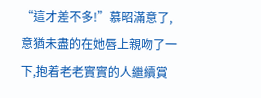“這才差不多!”慕昭滿意了,意猶未盡的在她唇上親吻了一下,抱着老老實實的人繼續賞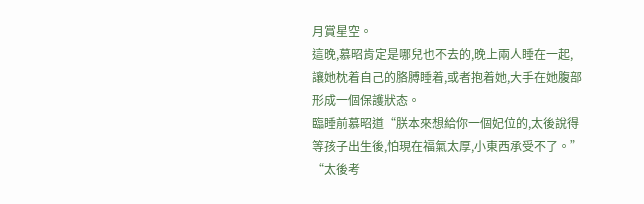月賞星空。
這晚,慕昭肯定是哪兒也不去的,晚上兩人睡在一起,讓她枕着自己的胳膊睡着,或者抱着她,大手在她腹部形成一個保護狀态。
臨睡前慕昭道“朕本來想給你一個妃位的,太後說得等孩子出生後,怕現在福氣太厚,小東西承受不了。”
“太後考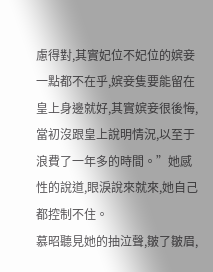慮得對,其實妃位不妃位的嫔妾一點都不在乎,嫔妾隻要能留在皇上身邊就好,其實嫔妾很後悔,當初沒跟皇上說明情況,以至于浪費了一年多的時間。”她感性的說道,眼淚說來就來,她自己都控制不住。
慕昭聽見她的抽泣聲,皺了皺眉,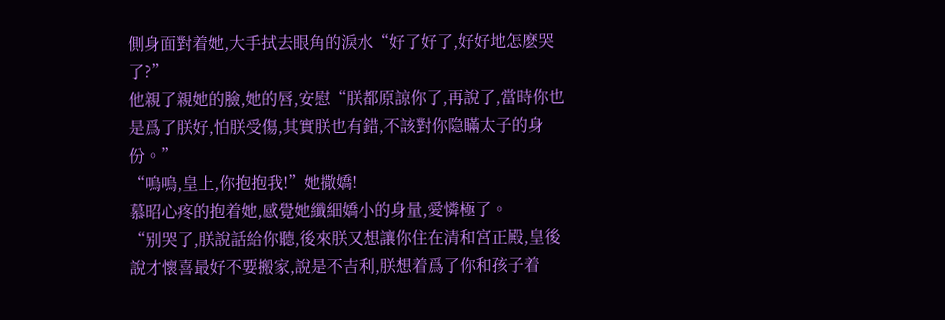側身面對着她,大手拭去眼角的淚水“好了好了,好好地怎麽哭了?”
他親了親她的臉,她的唇,安慰“朕都原諒你了,再說了,當時你也是爲了朕好,怕朕受傷,其實朕也有錯,不該對你隐瞞太子的身份。”
“嗚嗚,皇上,你抱抱我!”她撒嬌!
慕昭心疼的抱着她,感覺她纖細嬌小的身量,愛憐極了。
“别哭了,朕說話給你聽,後來朕又想讓你住在清和宮正殿,皇後說才懷喜最好不要搬家,說是不吉利,朕想着爲了你和孩子着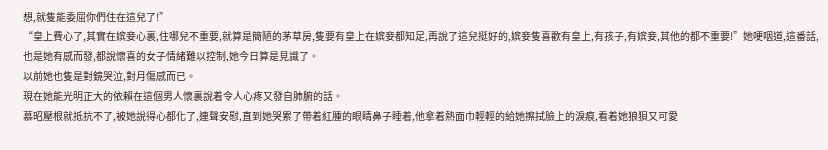想,就隻能委屈你們住在這兒了!”
“皇上費心了,其實在嫔妾心裏,住哪兒不重要,就算是簡陋的茅草房,隻要有皇上在嫔妾都知足,再說了這兒挺好的,嫔妾隻喜歡有皇上,有孩子,有嫔妾,其他的都不重要!”她哽咽道,這番話,也是她有感而發,都說懷喜的女子情緒難以控制,她今日算是見識了。
以前她也隻是對鏡哭泣,對月傷感而已。
現在她能光明正大的依賴在這個男人懷裏說着令人心疼又發自肺腑的話。
慕昭壓根就抵抗不了,被她說得心都化了,連聲安慰,直到她哭累了帶着紅腫的眼睛鼻子睡着,他拿着熱面巾輕輕的給她擦拭臉上的淚痕,看着她狼狽又可愛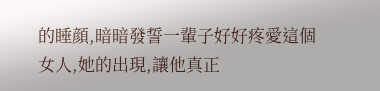的睡顔,暗暗發誓一輩子好好疼愛這個女人,她的出現,讓他真正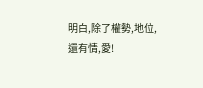明白,除了權勢,地位,還有情,愛!